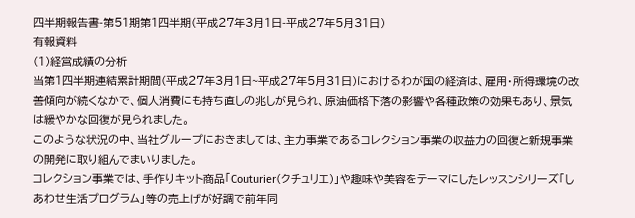四半期報告書-第51期第1四半期(平成27年3月1日-平成27年5月31日)
有報資料
(1)経営成績の分析
当第1四半期連結累計期間(平成27年3月1日~平成27年5月31日)におけるわが国の経済は、雇用・所得環境の改善傾向が続くなかで、個人消費にも持ち直しの兆しが見られ、原油価格下落の影響や各種政策の効果もあり、景気は緩やかな回復が見られました。
このような状況の中、当社グループにおきましては、主力事業であるコレクション事業の収益力の回復と新規事業の開発に取り組んでまいりました。
コレクション事業では、手作りキット商品「Couturier(クチュリエ)」や趣味や美容をテーマにしたレッスンシリーズ「しあわせ生活プログラム」等の売上げが好調で前年同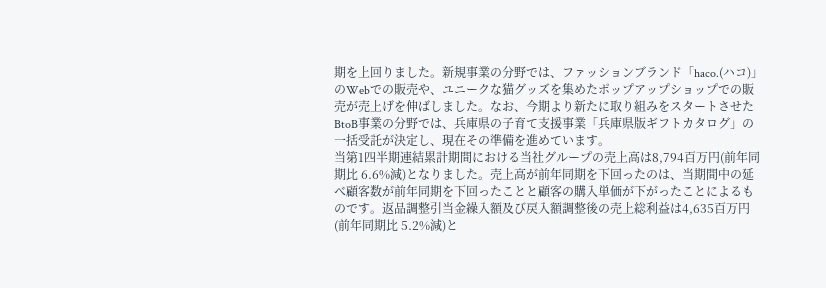期を上回りました。新規事業の分野では、ファッションブランド「haco.(ハコ)」のWebでの販売や、ユニークな猫グッズを集めたポップアップショップでの販売が売上げを伸ばしました。なお、今期より新たに取り組みをスタートさせたBtoB事業の分野では、兵庫県の子育て支援事業「兵庫県版ギフトカタログ」の一括受託が決定し、現在その準備を進めています。
当第1四半期連結累計期間における当社グループの売上高は8,794百万円(前年同期比 6.6%減)となりました。売上高が前年同期を下回ったのは、当期間中の延べ顧客数が前年同期を下回ったことと顧客の購入単価が下がったことによるものです。返品調整引当金繰入額及び戻入額調整後の売上総利益は4,635百万円(前年同期比 5.2%減)と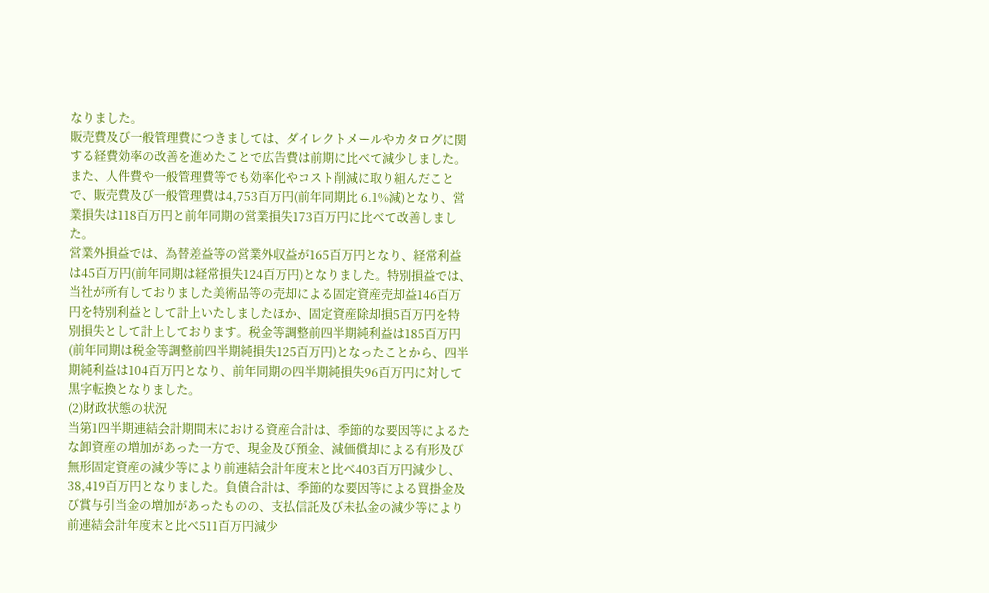なりました。
販売費及び一般管理費につきましては、ダイレクトメールやカタログに関する経費効率の改善を進めたことで広告費は前期に比べて減少しました。また、人件費や一般管理費等でも効率化やコスト削減に取り組んだことで、販売費及び一般管理費は4,753百万円(前年同期比 6.1%減)となり、営業損失は118百万円と前年同期の営業損失173百万円に比べて改善しました。
営業外損益では、為替差益等の営業外収益が165百万円となり、経常利益は45百万円(前年同期は経常損失124百万円)となりました。特別損益では、当社が所有しておりました美術品等の売却による固定資産売却益146百万円を特別利益として計上いたしましたほか、固定資産除却損5百万円を特別損失として計上しております。税金等調整前四半期純利益は185百万円(前年同期は税金等調整前四半期純損失125百万円)となったことから、四半期純利益は104百万円となり、前年同期の四半期純損失96百万円に対して黒字転換となりました。
(2)財政状態の状況
当第1四半期連結会計期間末における資産合計は、季節的な要因等によるたな卸資産の増加があった一方で、現金及び預金、減価償却による有形及び無形固定資産の減少等により前連結会計年度末と比べ403百万円減少し、38,419百万円となりました。負債合計は、季節的な要因等による買掛金及び賞与引当金の増加があったものの、支払信託及び未払金の減少等により前連結会計年度末と比べ511百万円減少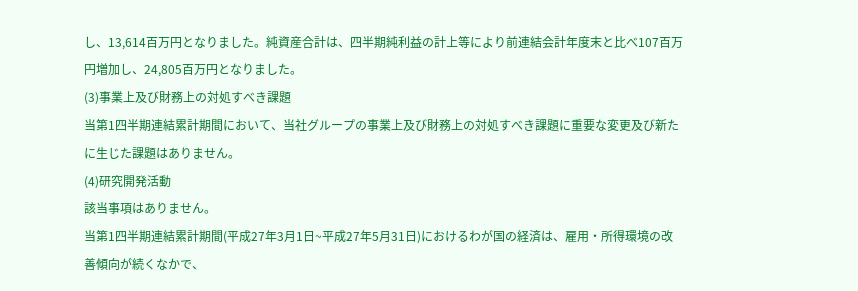し、13,614百万円となりました。純資産合計は、四半期純利益の計上等により前連結会計年度末と比べ107百万円増加し、24,805百万円となりました。
(3)事業上及び財務上の対処すべき課題
当第1四半期連結累計期間において、当社グループの事業上及び財務上の対処すべき課題に重要な変更及び新たに生じた課題はありません。
(4)研究開発活動
該当事項はありません。
当第1四半期連結累計期間(平成27年3月1日~平成27年5月31日)におけるわが国の経済は、雇用・所得環境の改善傾向が続くなかで、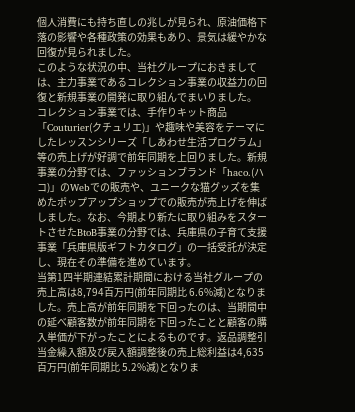個人消費にも持ち直しの兆しが見られ、原油価格下落の影響や各種政策の効果もあり、景気は緩やかな回復が見られました。
このような状況の中、当社グループにおきましては、主力事業であるコレクション事業の収益力の回復と新規事業の開発に取り組んでまいりました。
コレクション事業では、手作りキット商品「Couturier(クチュリエ)」や趣味や美容をテーマにしたレッスンシリーズ「しあわせ生活プログラム」等の売上げが好調で前年同期を上回りました。新規事業の分野では、ファッションブランド「haco.(ハコ)」のWebでの販売や、ユニークな猫グッズを集めたポップアップショップでの販売が売上げを伸ばしました。なお、今期より新たに取り組みをスタートさせたBtoB事業の分野では、兵庫県の子育て支援事業「兵庫県版ギフトカタログ」の一括受託が決定し、現在その準備を進めています。
当第1四半期連結累計期間における当社グループの売上高は8,794百万円(前年同期比 6.6%減)となりました。売上高が前年同期を下回ったのは、当期間中の延べ顧客数が前年同期を下回ったことと顧客の購入単価が下がったことによるものです。返品調整引当金繰入額及び戻入額調整後の売上総利益は4,635百万円(前年同期比 5.2%減)となりま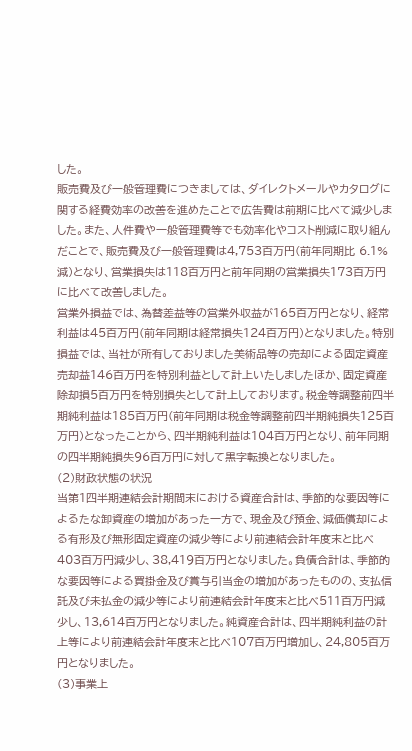した。
販売費及び一般管理費につきましては、ダイレクトメールやカタログに関する経費効率の改善を進めたことで広告費は前期に比べて減少しました。また、人件費や一般管理費等でも効率化やコスト削減に取り組んだことで、販売費及び一般管理費は4,753百万円(前年同期比 6.1%減)となり、営業損失は118百万円と前年同期の営業損失173百万円に比べて改善しました。
営業外損益では、為替差益等の営業外収益が165百万円となり、経常利益は45百万円(前年同期は経常損失124百万円)となりました。特別損益では、当社が所有しておりました美術品等の売却による固定資産売却益146百万円を特別利益として計上いたしましたほか、固定資産除却損5百万円を特別損失として計上しております。税金等調整前四半期純利益は185百万円(前年同期は税金等調整前四半期純損失125百万円)となったことから、四半期純利益は104百万円となり、前年同期の四半期純損失96百万円に対して黒字転換となりました。
(2)財政状態の状況
当第1四半期連結会計期間末における資産合計は、季節的な要因等によるたな卸資産の増加があった一方で、現金及び預金、減価償却による有形及び無形固定資産の減少等により前連結会計年度末と比べ403百万円減少し、38,419百万円となりました。負債合計は、季節的な要因等による買掛金及び賞与引当金の増加があったものの、支払信託及び未払金の減少等により前連結会計年度末と比べ511百万円減少し、13,614百万円となりました。純資産合計は、四半期純利益の計上等により前連結会計年度末と比べ107百万円増加し、24,805百万円となりました。
(3)事業上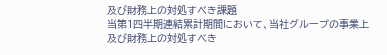及び財務上の対処すべき課題
当第1四半期連結累計期間において、当社グループの事業上及び財務上の対処すべき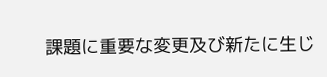課題に重要な変更及び新たに生じ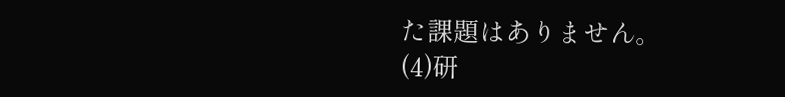た課題はありません。
(4)研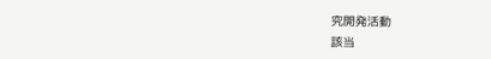究開発活動
該当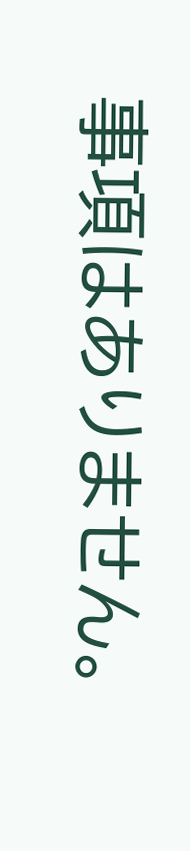事項はありません。